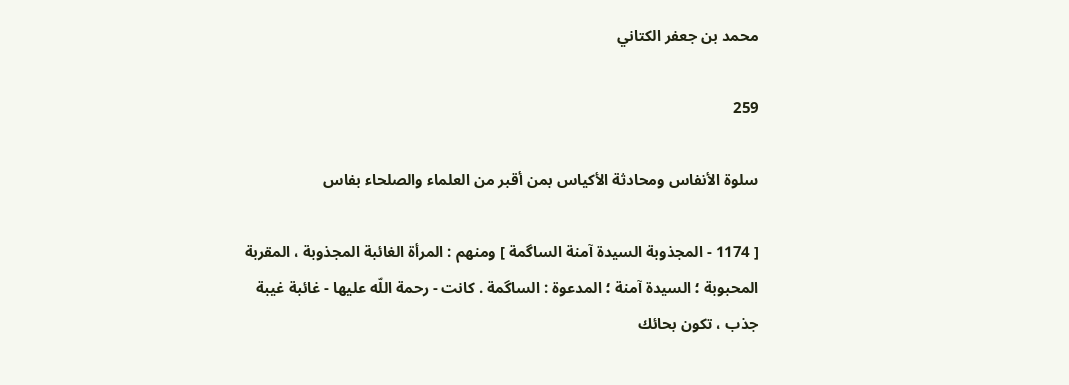محمد بن جعفر الكتاني

259

سلوة الأنفاس ومحادثة الأكياس بمن أقبر من العلماء والصلحاء بفاس

[ 1174 - المجذوبة السيدة آمنة الساگمة ] ومنهم : المرأة الغائبة المجذوبة ، المقربة المحبوبة ؛ السيدة آمنة ؛ المدعوة : الساگمة . كانت - رحمة اللّه عليها - غائبة غيبة جذب ، تكون بحائك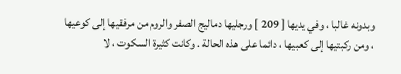وبدونه غالبا ، وفي يديها [ 209 ] ورجليها دماليج الصفر والروم من مرفقيها إلى كوعيها ، ومن ركبتيها إلى كعبيها ، دائما على هذه الحالة . وكانت كثيرة السكوت ، لا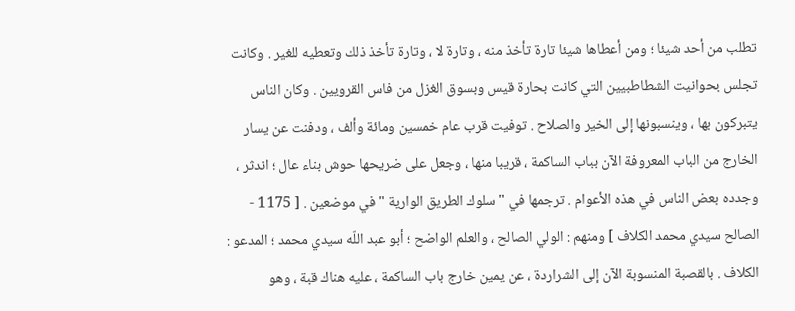تطلب من أحد شيئا ؛ ومن أعطاها شيئا تارة تأخذ منه ، وتارة لا ، وتارة تأخذ ذلك وتعطيه للغير . وكانت تجلس بحوانيت الشطاطبيين التي كانت بحارة قيس وبسوق الغزل من فاس القرويين . وكان الناس يتبركون بها ، وينسبونها إلى الخير والصلاح . توفيت قرب عام خمسين ومائة وألف ، ودفنت عن يسار الخارج من الباب المعروفة الآن بباب الساكمة ، قريبا منها ، وجعل على ضريحها حوش بناء عال ؛ اندثر ، وجدده بعض الناس في هذه الأعوام . ترجمها في " سلوك الطريق الوارية " في موضعين . [ 1175 - الصالح سيدي محمد الكلاف ] ومنهم : الولي الصالح ، والعلم الواضح ؛ أبو عبد اللّه سيدي محمد ؛ المدعو : الكلاف . بالقصبة المنسوبة الآن إلى الشراردة ، عن يمين خارج باب الساكمة ، عليه هناك قبة ، وهو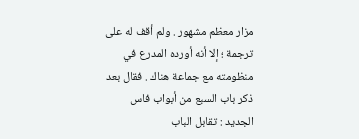مزار معظم مشهور . ولم أقف له على ترجمة ؛ إلا أنه أورده المدرع في منظومته مع جماعة هناك . فقال بعد ذكر باب السبع من أبواب فاس الجديد : تقابل الباب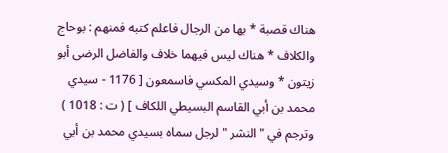هناك قصبة * بها من الرجال فاعلم كتبه فمنهم : بوحاج والكلاف * هناك ليس فيهما خلاف والفاضل الرضى أبو زيتون * وسيدي المكسي فاسمعون [ 1176 - سيدي محمد بن أبي القاسم البسيطي اللكاف ] ( ت : 1018 ) وترجم في " النشر " لرجل سماه بسيدي محمد بن أبي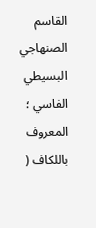القاسم الصنهاجي البسيطي الفاسي ؛ المعروف باللكاف (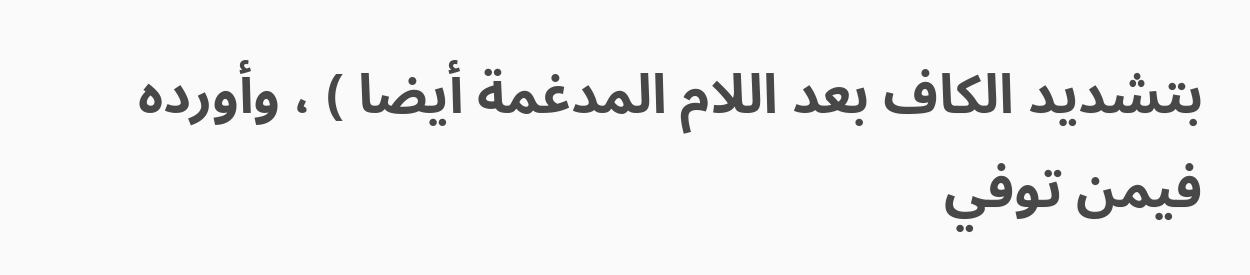بتشديد الكاف بعد اللام المدغمة أيضا ) ، وأورده فيمن توفي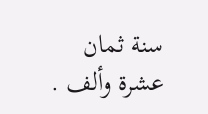سنة ثمان عشرة وألف .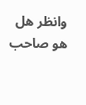وانظر هل هو صاحب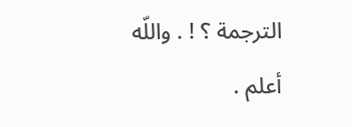الترجمة ؟ ! . واللّه أعلم .